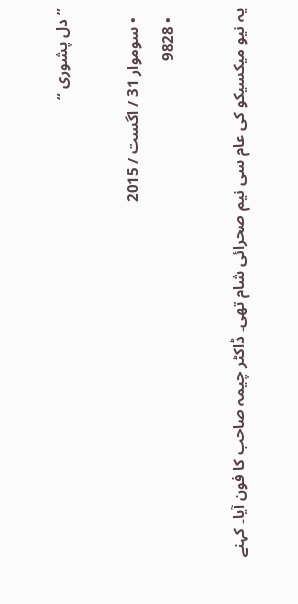” دل پشوری “

  • سوموار 31 / اگست / 2015
  • 9828

یہ نیو میکسیکو کی عام سی نیم صحرائی شام تھی۔ ڈاکٹر چیمہ صاحب کا فون آیا۔ کہنے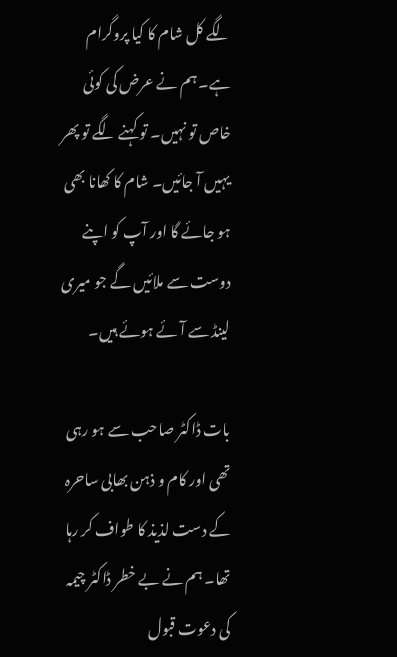لگے کل شام کا کیا پروگرام ہے۔ ہم نے عرض کی کوئی خاص تو نہیں۔ تو کہنے لگے تو پھر یہیں آ جائیں۔ شام کا کھانا بھی ہو جائے گا اور آپ کو اپنے دوست سے ملائیں گے جو میری لینڈ سے آئے ہوئے ہیں۔

بات ڈاکٹر صاحب سے ہو رہی تھی اور کام و ذہن بھابی ساحرہ کے دست لذیذ کا طواف کر رہا تھا۔ ہم نے بے خطر ڈاکٹر چیمہ کی دعوت قبول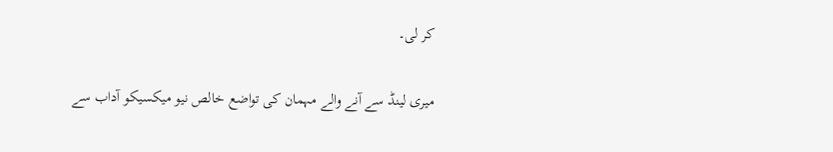کر لی۔

میری لینڈ سے آنے والے مہمان کی تواضع خالص نیو میکسیکو آداب سے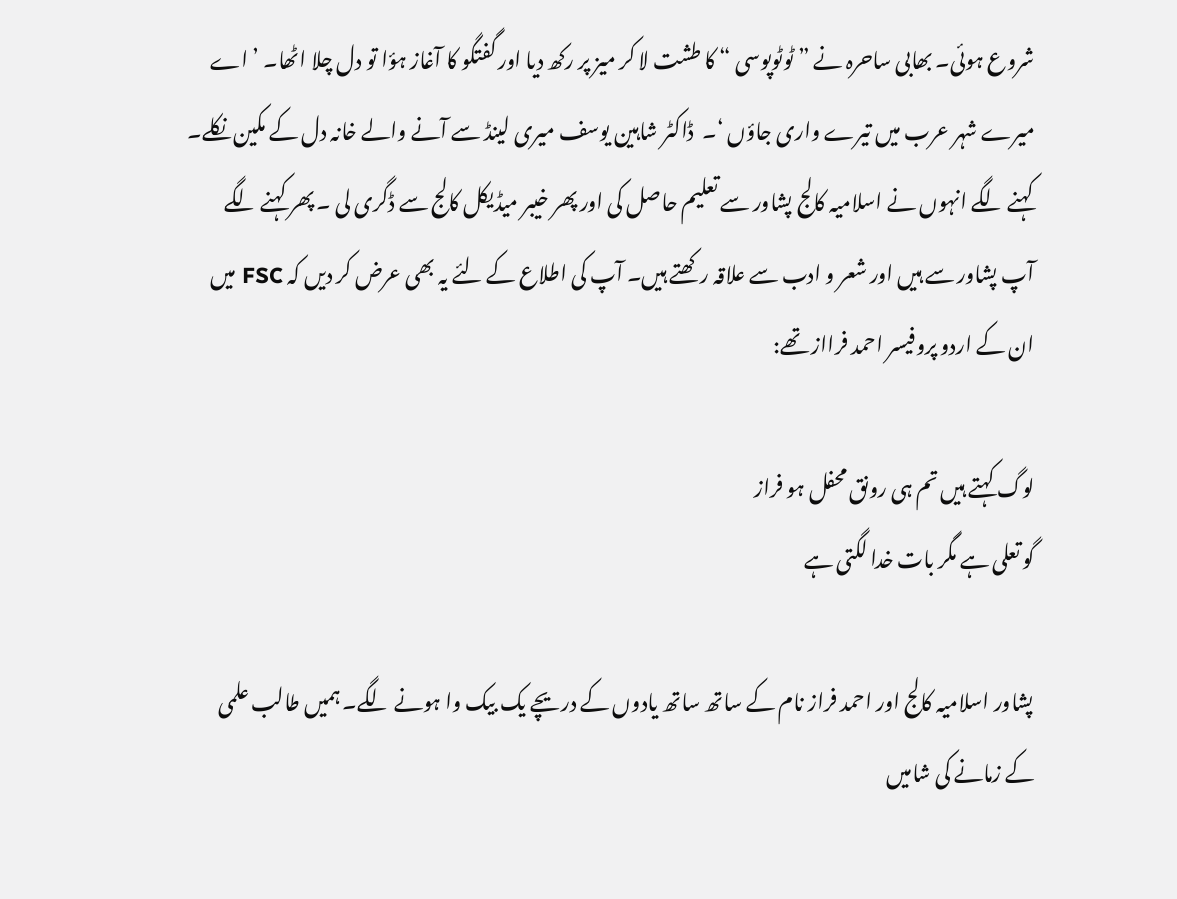شروع ہوئی۔ بھابی ساحرہ نے ” ٹوٹوپوسی “ کا طشت لا کر میز پر رکھ دیا اور گفتگو کا آغاز ہؤا تو دل چلا اٹھا۔ ’ اے میرے شہر عرب میں تیرے واری جاؤں ‘۔  ڈاکٹر شاہین یوسف میری لینڈ سے آنے والے خانہ دل کے مکین نکلے۔ کہنے لگے انہوں نے اسلامیہ کالج پشاور سے تعلیم حاصل کی اور پھر خیبر میڈیکل کالج سے ڈگری لی ۔ پھر کہنے لگے آپ پشاور سے ہیں اور شعر و ادب سے علاقہ رکھتے ہیں۔ آپ کی اطلاع کے لئے یہ بھی عرض کر دیں کہ FSC میں ان کے اردو پروفیسر احمد فرااز تھے:

لوگ کہتے ہیں تم ہی رونق محفل ہو فراز
گو تعلی ہے مگر بات خدا لگتی ہے

پشاور اسلامیہ کالج اور احمد فراز نام کے ساتھ ساتھ یادوں کے دریچے یک بیک وا ہونے لگے۔ ہمیں طالب علمی کے زمانے کی شامیں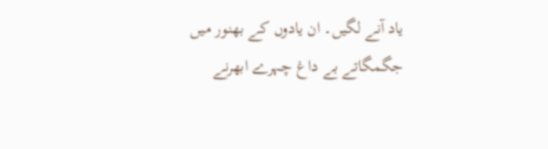یاد آنے لگیں۔ ان یادوں کے بھنور میں جگمگاتے بے داغ چہرے ابھرنے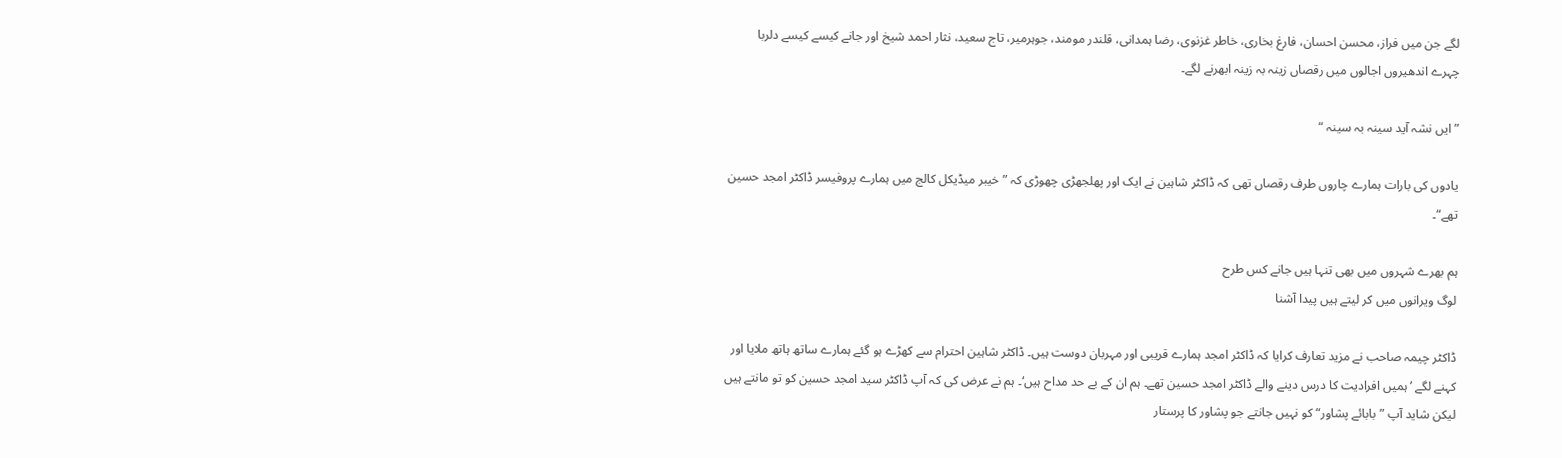لگے جن میں فراز، محسن احسان، فارغ بخاری، خاطر غزنوی، رضا ہمدانی، قلندر مومند، جوہرمیر، تاج سعید، نثار احمد شیخ اور جانے کیسے کیسے دلربا چہرے اندھیروں اجالوں میں رقصاں زینہ بہ زینہ ابھرنے لگے۔

” ایں نشہ آید سینہ بہ سینہ “

یادوں کی بارات ہمارے چاروں طرف رقصاں تھی کہ ڈاکٹر شاہین نے ایک اور پھلجھڑی چھوڑی کہ ” خیبر میڈیکل کالج میں ہمارے پروفیسر ڈاکٹر امجد حسین تھے“۔

ہم بھرے شہروں میں بھی تنہا ہیں جانے کس طرح
لوگ ویرانوں میں کر لیتے ہیں پیدا آشنا

ڈاکٹر چیمہ صاحب نے مزید تعارف کرایا کہ ڈاکٹر امجد ہمارے قریبی اور مہربان دوست ہیں۔ ڈاکٹر شاہین احترام سے کھڑے ہو گئے ہمارے ساتھ ہاتھ ملایا اور کہنے لگے ’ ہمیں افرادیت کا درس دینے والے ڈاکٹر امجد حسین تھے۔ ہم ان کے بے حد مداح ہیں‘۔ ہم نے عرض کی کہ آپ ڈاکٹر سید امجد حسین کو تو مانتے ہیں لیکن شاید آپ ” بابائے پشاور“ کو نہیں جانتے جو پشاور کا پرستار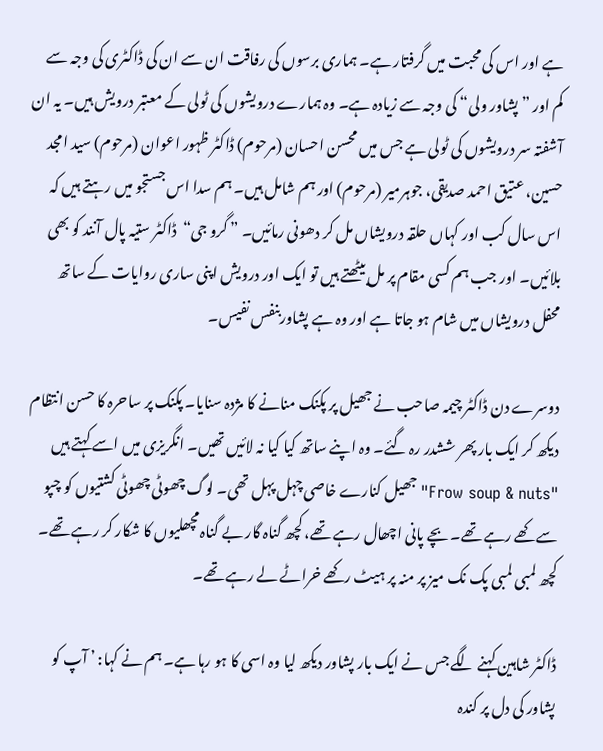ہے اور اس کی محبت میں گرفتار ہے۔ ہماری برسوں کی رفاقت ان سے ان کی ڈاکٹری کی وجہ سے کم اور ” پشاور ولی“ کی وجہ سے زیادہ ہے۔ وہ ہمارے درویشوں کی ٹولی کے معتبر درویش ہیں۔ یہ ان آشفتہ سر درویشوں کی ٹولی ہے جس میں محسن احسان (مرحوم) ڈاکٹر ظہور اعوان (مرحوم) سید امجد حسین، عتیق احمد صدیقی، جوہرمیر (مرحوم) اور ہم شامل ہیں۔ ہم سدا اس جستجو میں رہتے ہیں کہ اس سال کب اور کہاں حلقہ درویشاں مل کر دھونی رمائیں۔ ” گرو جی“  ڈاکٹر ستیہ پال آنند کو بھی بلائیں۔ اور جب ہم کسی مقام پر مل بیٹھتے ہیں تو ایک اور درویش اپنی ساری روایات کے ساتھ محفل درویشاں میں شام ہو جاتا ہے اور وہ ہے پشاوربنفس نفیس۔

دوسرے دن ڈاکٹر چیمہ صاحب نے جھیل پر پکنک منانے کا مژدہ سنایا۔ پکنک پر ساحرہ کا حسن انتظام دیکھ کر ایک بار پھر ششدر رہ گئے۔ وہ اپنے ساتھ کیا کیا نہ لائیں تھیں۔ انگریزی میں اسے کہتے ہیں "Frow soup & nuts"جھیل کنارے خاصی چہل پہل تھی۔ لوگ چھوٹی چھوٹی کشتیوں کو چپو سے کھے رہے تھے۔ بچے پانی اچھال رہے تھے، کچھ گناہ گار بے گناہ مچھلیوں کا شکار کر رہے تھے۔ کچھ لمبی لمبی پک نک میز پر منہ پر ہیٹ رکھے خراٹے لے رہے تھے۔

ڈاکٹر شاہین کہنے لگے جس نے ایک بار پشاور دیکھ لیا وہ اسی کا ہو رہا ہے۔ ہم نے کہا: ’ آپ کو پشاور کی دل پر کندہ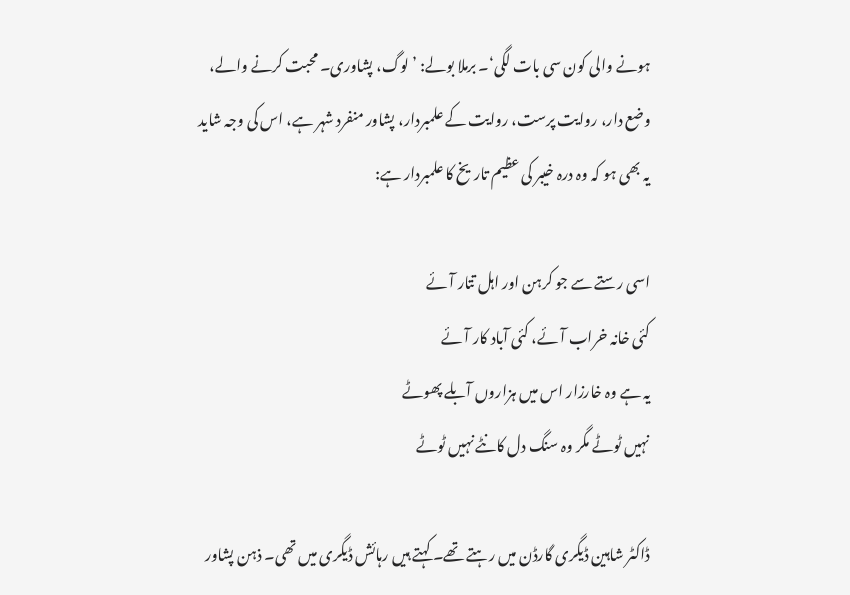ہونے والی کون سی بات لگی‘۔ برملا بولے: ’ لوگ، پشاوری۔ محبت کرنے والے، وضع دار، روایت پرست، روایت کے علمبردار، پشاور منفرد شہر ہے، اس کی وجہ شاید یہ بھی ہو کہ وہ درہ خیبر کی عظیم تاریخ کا علمبردار ہے:

اسی رستے سے جو کرہن اور اہل تتار آئے
کئی خانہ خراب آئے، کئی آباد کار آئے
یہ ہے وہ خارزار اس میں ہزاروں آبلے پھوٹے
نہیں ٹوٹے مگر وہ سنگ دل کانٹے نہیں ٹوٹے

ڈاکٹر شاہین ڈیگری گارڈن میں رہتے تھے۔ کہتے ہیں رہائش ڈیگری میں تھی۔ ذہن پشاور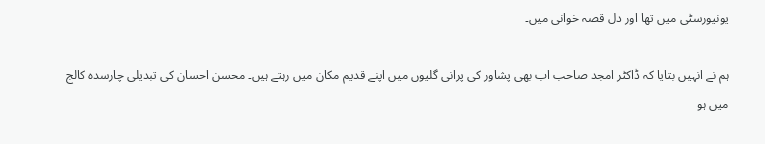یونیورسٹی میں تھا اور دل قصہ خوانی میں۔

ہم نے انہیں بتایا کہ ڈاکٹر امجد صاحب اب بھی پشاور کی پرانی گلیوں میں اپنے قدیم مکان میں رہتے ہیں۔ محسن احسان کی تبدیلی چارسدہ کالج میں ہو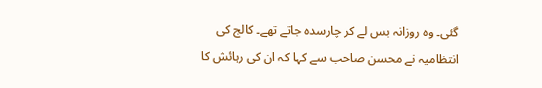گئی۔ وہ روزانہ بس لے کر چارسدہ جاتے تھے۔ کالج کی انتظامیہ نے محسن صاحب سے کہا کہ ان کی رہائش کا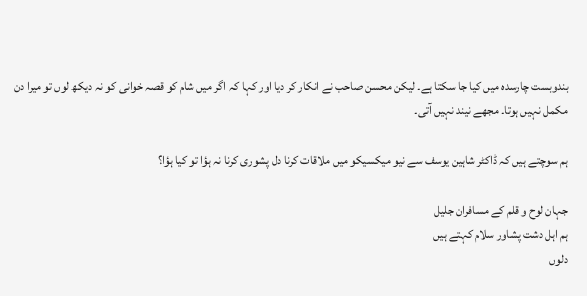بندوبست چارسدہ میں کیا جا سکتا ہے۔ لیکن محسن صاحب نے انکار کر دیا اور کہا کہ اگر میں شام کو قصہ خوانی کو نہ دیکھ لوں تو میرا دن مکمل نہیں ہوتا۔ مجھے نیند نہیں آتی۔

ہم سوچتے ہیں کہ ڈاکٹر شاہین یوسف سے نیو میکسیکو میں ملاقات کرنا دل پشوری کرنا نہ ہؤا تو کیا ہؤا؟

جہان لوح و قلم کے مسافران جلیل
ہم اہل دشت پشاور سلام کہتے ہیں
دلوں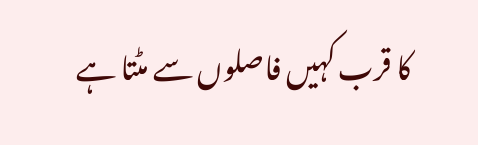کا قرب کہیں فاصلوں سے مٹتا ہے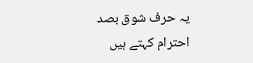یہ حرف شوق بصد احترام کہتے ہیں